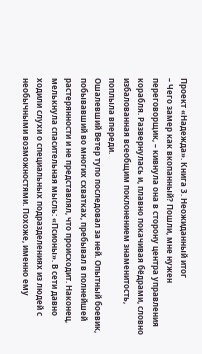Проект «Надежда». Книга 3. Неожиданный итог
– Чего замер как вкопанный? Пошли, мне нужен переговорщик, – кивнула она в сторону центра управления корабля. Развернулась и, плавно покачивая бёдрами, словно избалованная всеобщим поклонением знаменитость, поплыла впереди.
Ошалевший Ветер тупо последовал за ней. Опытный боевик, побывавший во многих схватках, пребывал в полнейшей растерянности и не представлял, что происходит. Наконец, мелькнула спасительная мысль: «Псионы». В сети давно ходили слухи о специальных подразделениях из людей с необычными возможностями. Похоже, именно ему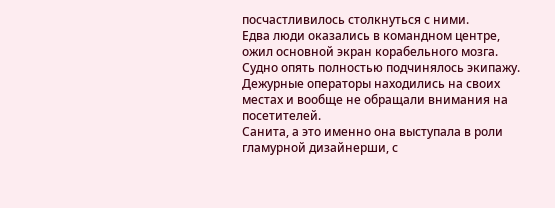посчастливилось столкнуться с ними.
Едва люди оказались в командном центре, ожил основной экран корабельного мозга. Судно опять полностью подчинялось экипажу. Дежурные операторы находились на своих местах и вообще не обращали внимания на посетителей.
Санита, а это именно она выступала в роли гламурной дизайнерши, с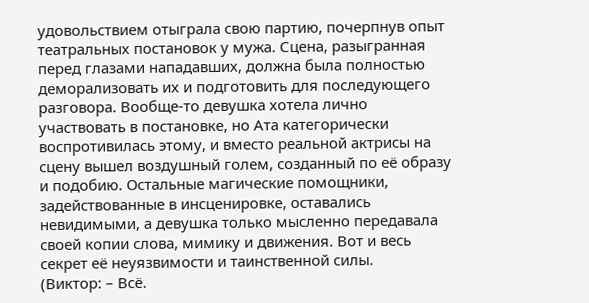удовольствием отыграла свою партию, почерпнув опыт театральных постановок у мужа. Сцена, разыгранная перед глазами нападавших, должна была полностью деморализовать их и подготовить для последующего разговора. Вообще‑то девушка хотела лично участвовать в постановке, но Ата категорически воспротивилась этому, и вместо реальной актрисы на сцену вышел воздушный голем, созданный по её образу и подобию. Остальные магические помощники, задействованные в инсценировке, оставались невидимыми, а девушка только мысленно передавала своей копии слова, мимику и движения. Вот и весь секрет её неуязвимости и таинственной силы.
(Виктор: – Всё.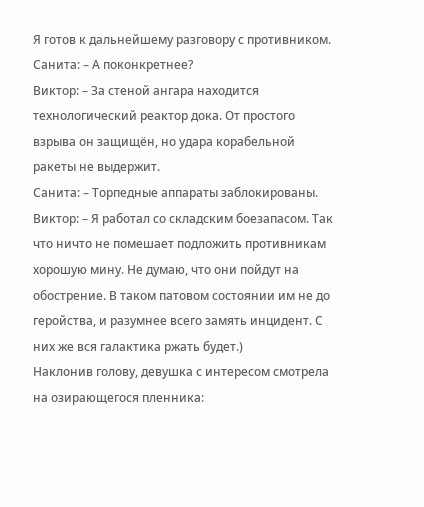Я готов к дальнейшему разговору с противником.
Санита: – А поконкретнее?
Виктор: – За стеной ангара находится технологический реактор дока. От простого взрыва он защищён, но удара корабельной ракеты не выдержит.
Санита: – Торпедные аппараты заблокированы.
Виктор: – Я работал со складским боезапасом. Так что ничто не помешает подложить противникам хорошую мину. Не думаю, что они пойдут на обострение. В таком патовом состоянии им не до геройства, и разумнее всего замять инцидент. С них же вся галактика ржать будет.)
Наклонив голову, девушка с интересом смотрела на озирающегося пленника: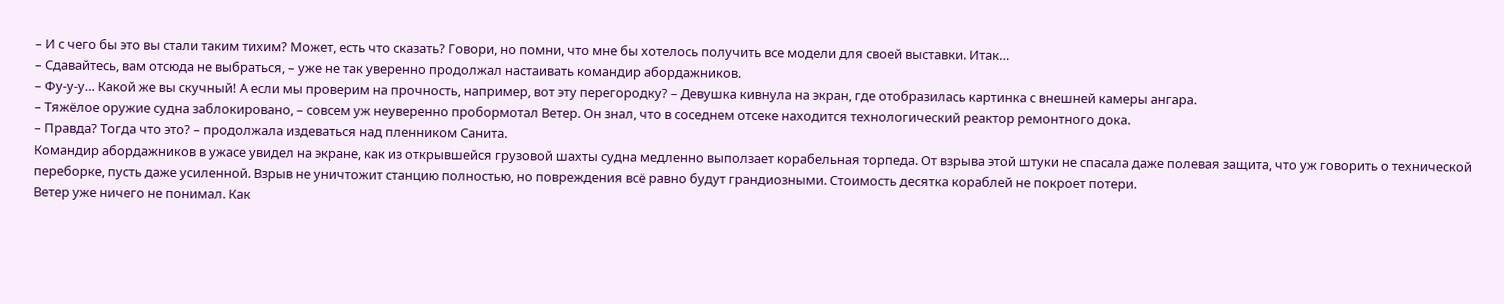– И с чего бы это вы стали таким тихим? Может, есть что сказать? Говори, но помни, что мне бы хотелось получить все модели для своей выставки. Итак…
– Сдавайтесь, вам отсюда не выбраться, – уже не так уверенно продолжал настаивать командир абордажников.
– Фу‑у‑у… Какой же вы скучный! А если мы проверим на прочность, например, вот эту перегородку? – Девушка кивнула на экран, где отобразилась картинка с внешней камеры ангара.
– Тяжёлое оружие судна заблокировано, – совсем уж неуверенно пробормотал Ветер. Он знал, что в соседнем отсеке находится технологический реактор ремонтного дока.
– Правда? Тогда что это? – продолжала издеваться над пленником Санита.
Командир абордажников в ужасе увидел на экране, как из открывшейся грузовой шахты судна медленно выползает корабельная торпеда. От взрыва этой штуки не спасала даже полевая защита, что уж говорить о технической переборке, пусть даже усиленной. Взрыв не уничтожит станцию полностью, но повреждения всё равно будут грандиозными. Стоимость десятка кораблей не покроет потери.
Ветер уже ничего не понимал. Как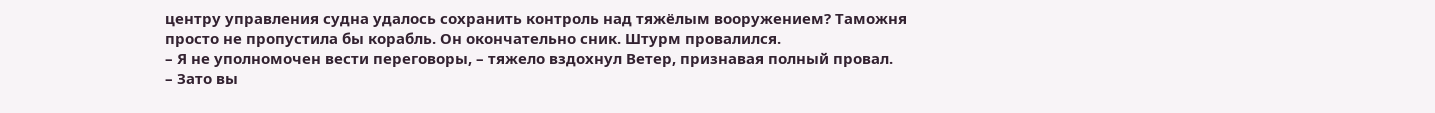центру управления судна удалось сохранить контроль над тяжёлым вооружением? Таможня просто не пропустила бы корабль. Он окончательно сник. Штурм провалился.
– Я не уполномочен вести переговоры, – тяжело вздохнул Ветер, признавая полный провал.
– Зато вы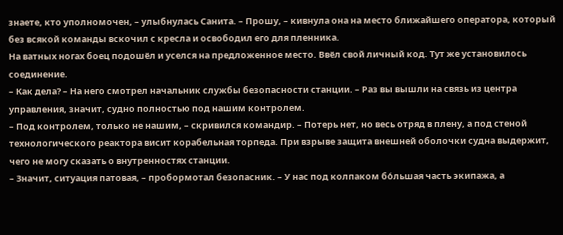знаете, кто уполномочен, – улыбнулась Санита. – Прошу, – кивнула она на место ближайшего оператора, который без всякой команды вскочил с кресла и освободил его для пленника.
На ватных ногах боец подошёл и уселся на предложенное место. Ввёл свой личный код. Тут же установилось соединение.
– Как дела? – На него смотрел начальник службы безопасности станции. – Раз вы вышли на связь из центра управления, значит, судно полностью под нашим контролем.
– Под контролем, только не нашим, – скривился командир. – Потерь нет, но весь отряд в плену, а под стеной технологического реактора висит корабельная торпеда. При взрыве защита внешней оболочки судна выдержит, чего не могу сказать о внутренностях станции.
– Значит, ситуация патовая, – пробормотал безопасник. – У нас под колпаком бо́льшая часть экипажа, а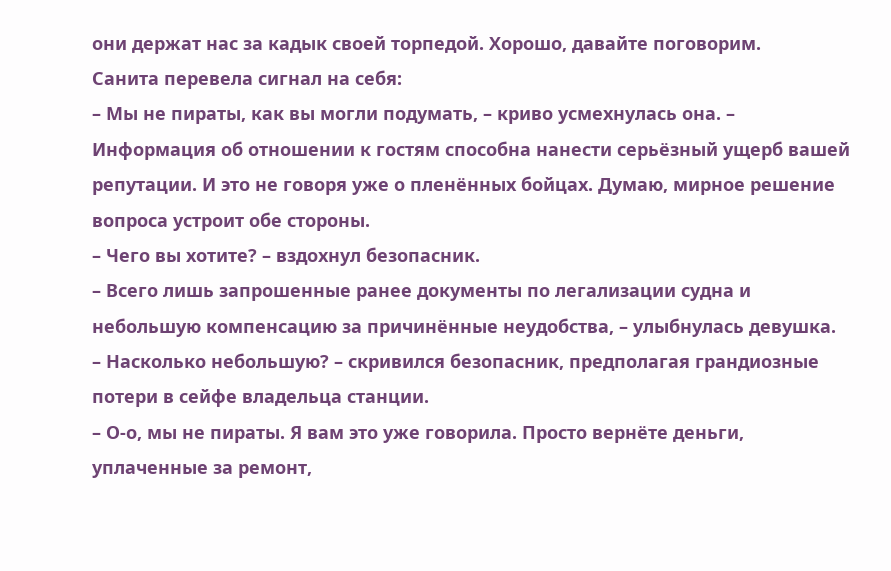они держат нас за кадык своей торпедой. Хорошо, давайте поговорим.
Санита перевела сигнал на себя:
– Мы не пираты, как вы могли подумать, – криво усмехнулась она. – Информация об отношении к гостям способна нанести серьёзный ущерб вашей репутации. И это не говоря уже о пленённых бойцах. Думаю, мирное решение вопроса устроит обе стороны.
– Чего вы хотите? – вздохнул безопасник.
– Всего лишь запрошенные ранее документы по легализации судна и небольшую компенсацию за причинённые неудобства, – улыбнулась девушка.
– Насколько небольшую? – скривился безопасник, предполагая грандиозные потери в сейфе владельца станции.
– О‑о, мы не пираты. Я вам это уже говорила. Просто вернёте деньги, уплаченные за ремонт,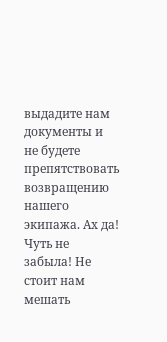выдадите нам документы и не будете препятствовать возвращению нашего экипажа. Ах да! Чуть не забыла! Не стоит нам мешать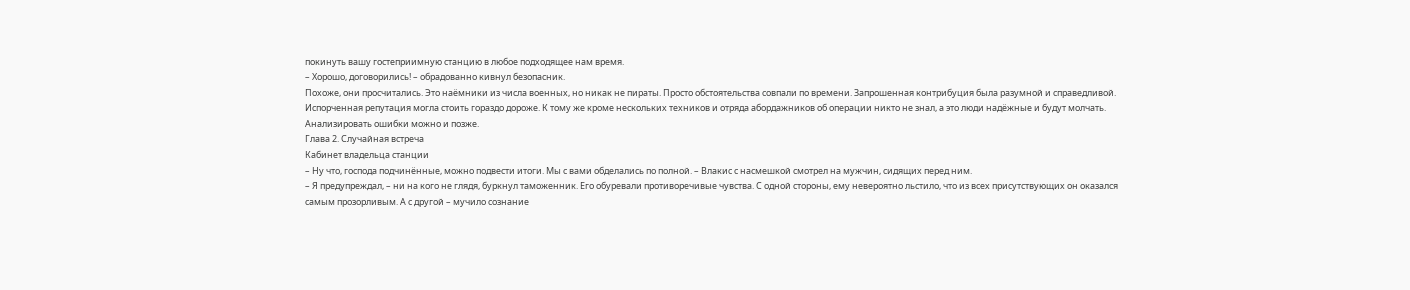покинуть вашу гостеприимную станцию в любое подходящее нам время.
– Хорошо, договорились! – обрадованно кивнул безопасник.
Похоже, они просчитались. Это наёмники из числа военных, но никак не пираты. Просто обстоятельства совпали по времени. Запрошенная контрибуция была разумной и справедливой. Испорченная репутация могла стоить гораздо дороже. К тому же кроме нескольких техников и отряда абордажников об операции никто не знал, а это люди надёжные и будут молчать. Анализировать ошибки можно и позже.
Глава 2. Случайная встреча
Кабинет владельца станции
– Ну что, господа подчинённые, можно подвести итоги. Мы с вами обделались по полной. – Влакис с насмешкой смотрел на мужчин, сидящих перед ним.
– Я предупреждал, – ни на кого не глядя, буркнул таможенник. Его обуревали противоречивые чувства. С одной стороны, ему невероятно льстило, что из всех присутствующих он оказался самым прозорливым. А с другой – мучило сознание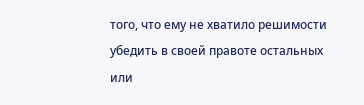того, что ему не хватило решимости убедить в своей правоте остальных или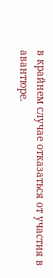в крайнем случае отказаться от участия в авантюре.